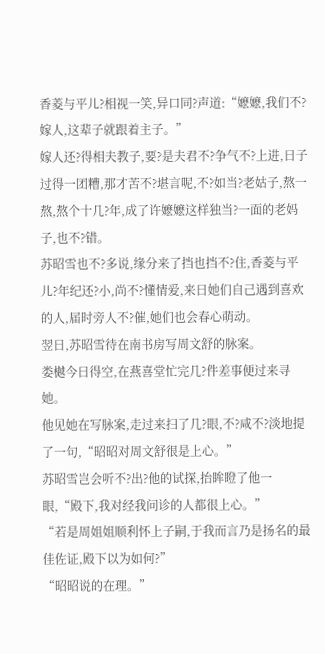香菱与平儿?相视一笑,异口同?声道:“嬷嬷,我们不?嫁人,这辈子就跟着主子。”
嫁人还?得相夫教子,要?是夫君不?争气不?上进,日子过得一团糟,那才苦不?堪言呢,不?如当?老姑子,熬一熬,熬个十几?年,成了许嬷嬷这样独当?一面的老妈子,也不?错。
苏昭雪也不?多说,缘分来了挡也挡不?住,香菱与平儿?年纪还?小,尚不?懂情爱,来日她们自己遇到喜欢的人,届时旁人不?催,她们也会春心萌动。
翌日,苏昭雪待在南书房写周文舒的脉案。
娄樾今日得空,在燕喜堂忙完几?件差事便过来寻她。
他见她在写脉案,走过来扫了几?眼,不?咸不?淡地提了一句,“昭昭对周文舒很是上心。”
苏昭雪岂会听不?出?他的试探,抬眸瞪了他一眼,“殿下,我对经我问诊的人都很上心。”
“若是周姐姐顺利怀上子嗣,于我而言乃是扬名的最佳佐证,殿下以为如何?”
“昭昭说的在理。”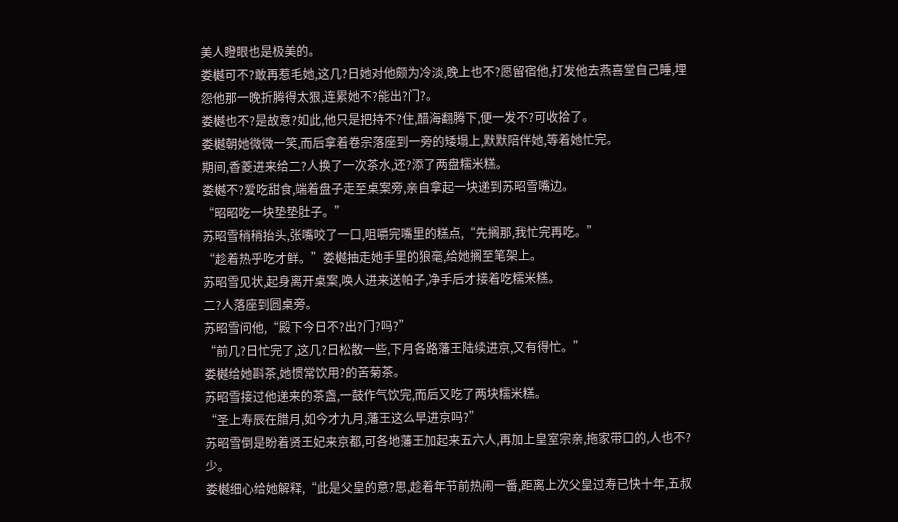美人瞪眼也是极美的。
娄樾可不?敢再惹毛她,这几?日她对他颇为冷淡,晚上也不?愿留宿他,打发他去燕喜堂自己睡,埋怨他那一晚折腾得太狠,连累她不?能出?门?。
娄樾也不?是故意?如此,他只是把持不?住,醋海翻腾下,便一发不?可收拾了。
娄樾朝她微微一笑,而后拿着卷宗落座到一旁的矮塌上,默默陪伴她,等着她忙完。
期间,香菱进来给二?人换了一次茶水,还?添了两盘糯米糕。
娄樾不?爱吃甜食,端着盘子走至桌案旁,亲自拿起一块递到苏昭雪嘴边。
“昭昭吃一块垫垫肚子。”
苏昭雪稍稍抬头,张嘴咬了一口,咀嚼完嘴里的糕点,“先搁那,我忙完再吃。”
“趁着热乎吃才鲜。”娄樾抽走她手里的狼毫,给她搁至笔架上。
苏昭雪见状,起身离开桌案,唤人进来送帕子,净手后才接着吃糯米糕。
二?人落座到圆桌旁。
苏昭雪问他,“殿下今日不?出?门?吗?”
“前几?日忙完了,这几?日松散一些,下月各路藩王陆续进京,又有得忙。”
娄樾给她斟茶,她惯常饮用?的苦菊茶。
苏昭雪接过他递来的茶盏,一鼓作气饮完,而后又吃了两块糯米糕。
“圣上寿辰在腊月,如今才九月,藩王这么早进京吗?”
苏昭雪倒是盼着贤王妃来京都,可各地藩王加起来五六人,再加上皇室宗亲,拖家带口的,人也不?少。
娄樾细心给她解释,“此是父皇的意?思,趁着年节前热闹一番,距离上次父皇过寿已快十年,五叔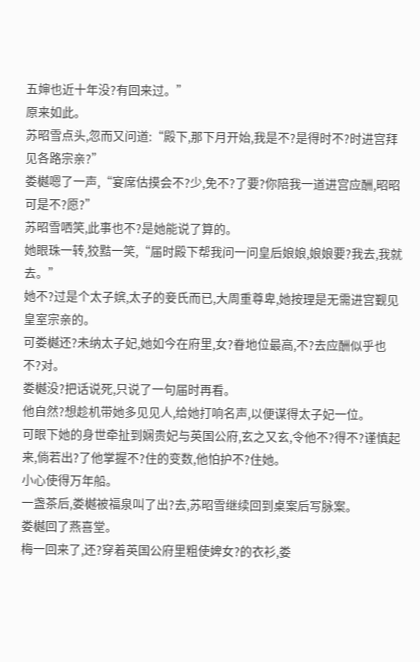五婶也近十年没?有回来过。”
原来如此。
苏昭雪点头,忽而又问道:“殿下,那下月开始,我是不?是得时不?时进宫拜见各路宗亲?”
娄樾嗯了一声,“宴席估摸会不?少,免不?了要?你陪我一道进宫应酬,昭昭可是不?愿?”
苏昭雪哂笑,此事也不?是她能说了算的。
她眼珠一转,狡黠一笑,“届时殿下帮我问一问皇后娘娘,娘娘要?我去,我就去。”
她不?过是个太子嫔,太子的妾氏而已,大周重尊卑,她按理是无需进宫觐见皇室宗亲的。
可娄樾还?未纳太子妃,她如今在府里,女?眷地位最高,不?去应酬似乎也不?对。
娄樾没?把话说死,只说了一句届时再看。
他自然?想趁机带她多见见人,给她打响名声,以便谋得太子妃一位。
可眼下她的身世牵扯到娴贵妃与英国公府,玄之又玄,令他不?得不?谨慎起来,倘若出?了他掌握不?住的变数,他怕护不?住她。
小心使得万年船。
一盏茶后,娄樾被福泉叫了出?去,苏昭雪继续回到桌案后写脉案。
娄樾回了燕喜堂。
梅一回来了,还?穿着英国公府里粗使婢女?的衣衫,娄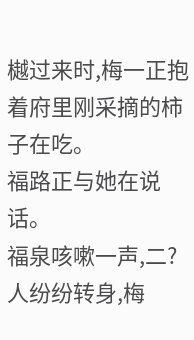樾过来时,梅一正抱着府里刚采摘的柿子在吃。
福路正与她在说话。
福泉咳嗽一声,二?人纷纷转身,梅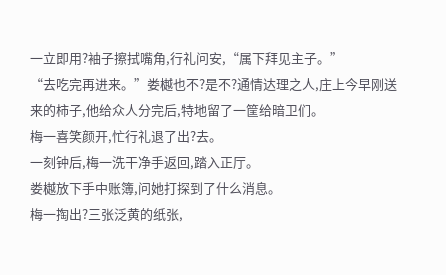一立即用?袖子擦拭嘴角,行礼问安,“属下拜见主子。”
“去吃完再进来。”娄樾也不?是不?通情达理之人,庄上今早刚送来的柿子,他给众人分完后,特地留了一筐给暗卫们。
梅一喜笑颜开,忙行礼退了出?去。
一刻钟后,梅一洗干净手返回,踏入正厅。
娄樾放下手中账簿,问她打探到了什么消息。
梅一掏出?三张泛黄的纸张,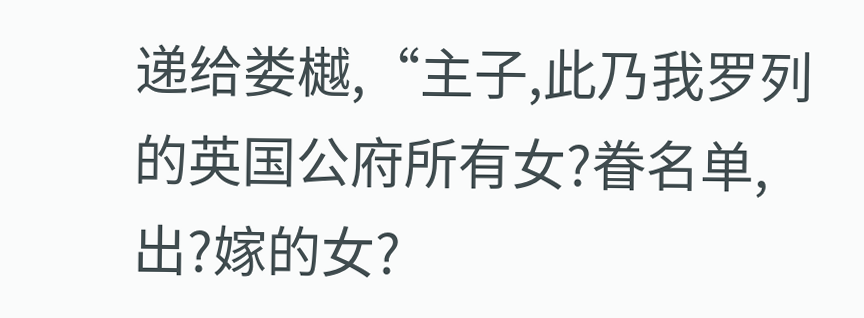递给娄樾,“主子,此乃我罗列的英国公府所有女?眷名单,出?嫁的女?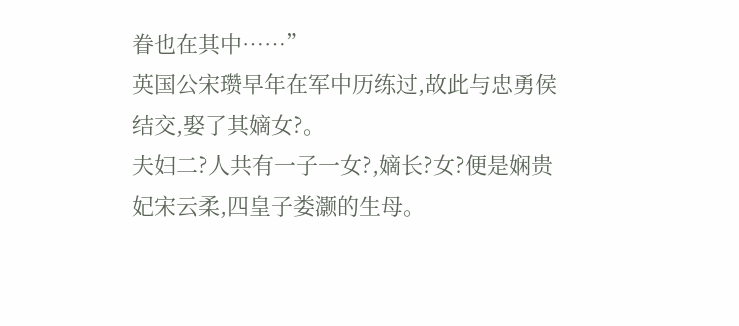眷也在其中……”
英国公宋瓒早年在军中历练过,故此与忠勇侯结交,娶了其嫡女?。
夫妇二?人共有一子一女?,嫡长?女?便是娴贵妃宋云柔,四皇子娄灏的生母。